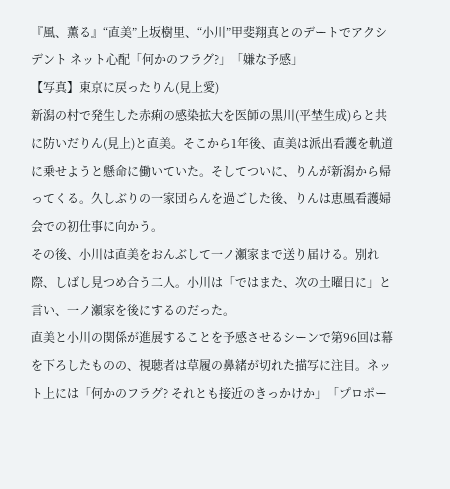『風、薫る』“直美”上坂樹里、“小川”甲斐翔真とのデートでアクシデント ネット心配「何かのフラグ?」「嫌な予感」
【写真】東京に戻ったりん(見上愛)
新潟の村で発生した赤痢の感染拡大を医師の黒川(平埜生成)らと共に防いだりん(見上)と直美。そこから1年後、直美は派出看護を軌道に乗せようと懸命に働いていた。そしてついに、りんが新潟から帰ってくる。久しぶりの一家団らんを過ごした後、りんは恵風看護婦会での初仕事に向かう。
その後、小川は直美をおんぶして一ノ瀬家まで送り届ける。別れ際、しばし見つめ合う二人。小川は「ではまた、次の土曜日に」と言い、一ノ瀬家を後にするのだった。
直美と小川の関係が進展することを予感させるシーンで第96回は幕を下ろしたものの、視聴者は草履の鼻緒が切れた描写に注目。ネット上には「何かのフラグ? それとも接近のきっかけか」「プロポー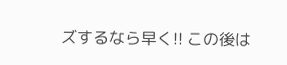ズするなら早く!! この後は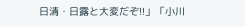日清・日露と大変だぞ!!」「小川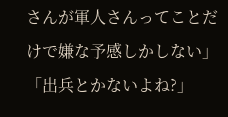さんが軍人さんってことだけで嫌な予感しかしない」「出兵とかないよね?」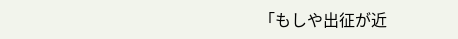「もしや出征が近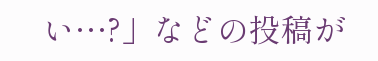い…?」などの投稿が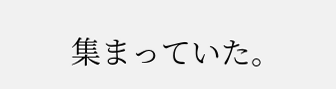集まっていた。